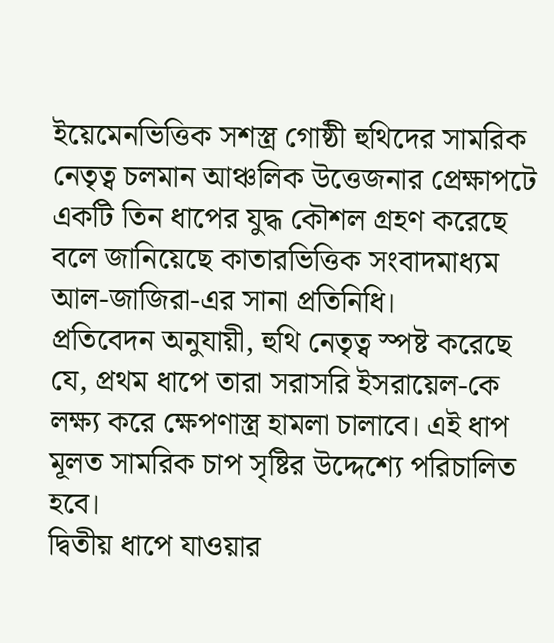ইয়েমেনভিত্তিক সশস্ত্র গোষ্ঠী হুথিদের সামরিক নেতৃত্ব চলমান আঞ্চলিক উত্তেজনার প্রেক্ষাপটে একটি তিন ধাপের যুদ্ধ কৌশল গ্রহণ করেছে বলে জানিয়েছে কাতারভিত্তিক সংবাদমাধ্যম আল-জাজিরা-এর সানা প্রতিনিধি।
প্রতিবেদন অনুযায়ী, হুথি নেতৃত্ব স্পষ্ট করেছে যে, প্রথম ধাপে তারা সরাসরি ইসরায়েল-কে লক্ষ্য করে ক্ষেপণাস্ত্র হামলা চালাবে। এই ধাপ মূলত সামরিক চাপ সৃষ্টির উদ্দেশ্যে পরিচালিত হবে।
দ্বিতীয় ধাপে যাওয়ার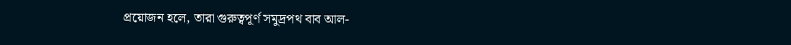প্রয়োজন হলে, তারা গুরুত্বপূর্ণ সমুদ্রপথ বাব আল-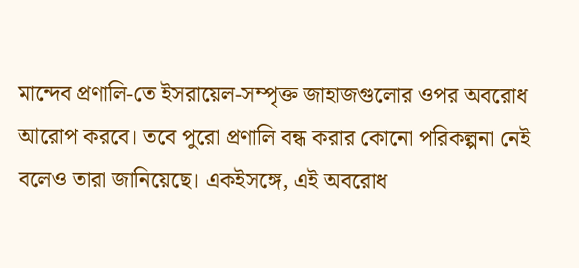মান্দেব প্রণালি-তে ইসরায়েল-সম্পৃক্ত জাহাজগুলোর ওপর অবরোধ আরোপ করবে। তবে পুরো প্রণালি বন্ধ করার কোনো পরিকল্পনা নেই বলেও তারা জানিয়েছে। একইসঙ্গে, এই অবরোধ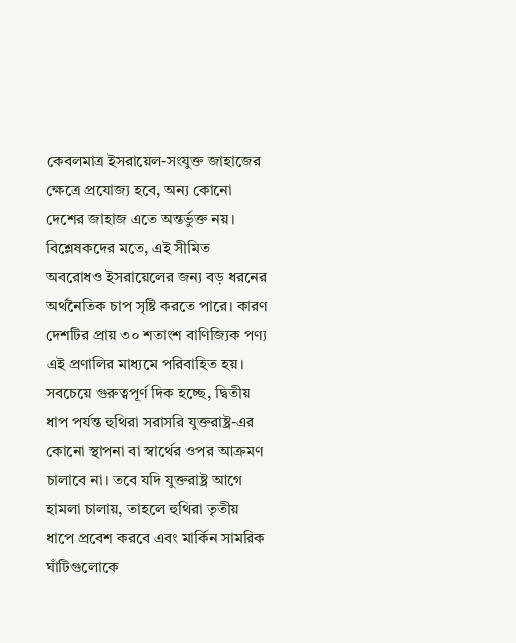কেবলমাত্র ইসরায়েল-সংযুক্ত জাহাজের ক্ষেত্রে প্রযোজ্য হবে, অন্য কোনো দেশের জাহাজ এতে অন্তর্ভুক্ত নয়।
বিশ্লেষকদের মতে, এই সীমিত অবরোধও ইসরায়েলের জন্য বড় ধরনের অর্থনৈতিক চাপ সৃষ্টি করতে পারে। কারণ দেশটির প্রায় ৩০ শতাংশ বাণিজ্যিক পণ্য এই প্রণালির মাধ্যমে পরিবাহিত হয়।
সবচেয়ে গুরুত্বপূর্ণ দিক হচ্ছে, দ্বিতীয় ধাপ পর্যন্ত হুথিরা সরাসরি যুক্তরাষ্ট্র-এর কোনো স্থাপনা বা স্বার্থের ওপর আক্রমণ চালাবে না। তবে যদি যুক্তরাষ্ট্র আগে হামলা চালায়, তাহলে হুথিরা তৃতীয় ধাপে প্রবেশ করবে এবং মার্কিন সামরিক ঘাঁটিগুলোকে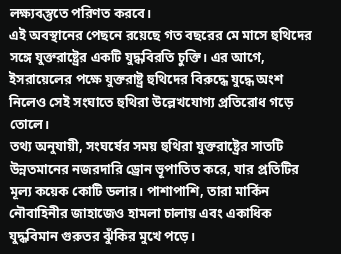লক্ষ্যবস্তুতে পরিণত করবে।
এই অবস্থানের পেছনে রয়েছে গত বছরের মে মাসে হুথিদের সঙ্গে যুক্তরাষ্ট্রের একটি যুদ্ধবিরতি চুক্তি। এর আগে, ইসরায়েলের পক্ষে যুক্তরাষ্ট্র হুথিদের বিরুদ্ধে যুদ্ধে অংশ নিলেও সেই সংঘাতে হুথিরা উল্লেখযোগ্য প্রতিরোধ গড়ে তোলে।
তথ্য অনুযায়ী, সংঘর্ষের সময় হুথিরা যুক্তরাষ্ট্রের সাতটি উন্নতমানের নজরদারি ড্রোন ভূপাতিত করে, যার প্রতিটির মূল্য কয়েক কোটি ডলার। পাশাপাশি, তারা মার্কিন নৌবাহিনীর জাহাজেও হামলা চালায় এবং একাধিক যুদ্ধবিমান গুরুতর ঝুঁকির মুখে পড়ে।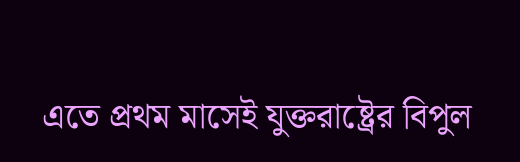এতে প্রথম মাসেই যুক্তরাষ্ট্রের বিপুল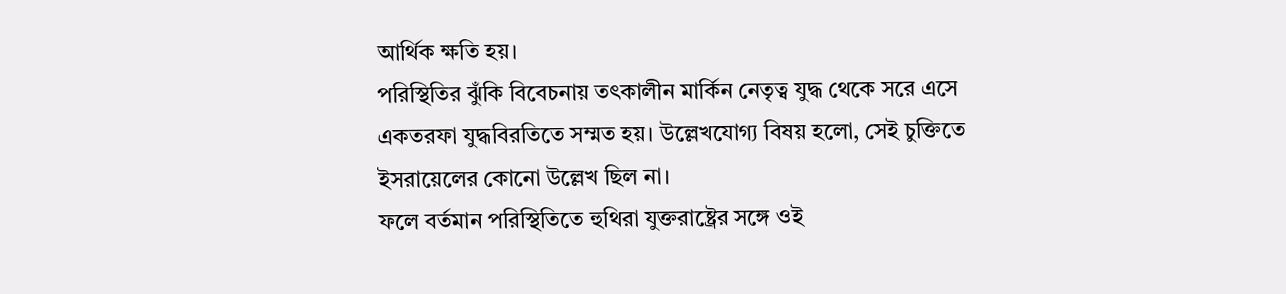আর্থিক ক্ষতি হয়।
পরিস্থিতির ঝুঁকি বিবেচনায় তৎকালীন মার্কিন নেতৃত্ব যুদ্ধ থেকে সরে এসে একতরফা যুদ্ধবিরতিতে সম্মত হয়। উল্লেখযোগ্য বিষয় হলো, সেই চুক্তিতে ইসরায়েলের কোনো উল্লেখ ছিল না।
ফলে বর্তমান পরিস্থিতিতে হুথিরা যুক্তরাষ্ট্রের সঙ্গে ওই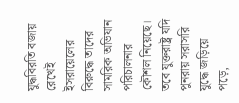যুদ্ধবিরতি বজায় রেখেই ইসরায়েলের বিরুদ্ধে তাদের সামরিক অভিযান পরিচালনার কৌশল নিয়েছে। তবে যুক্তরাষ্ট্র যদি পুনরায় সরাসরি যুদ্ধে জড়িয়ে পড়ে,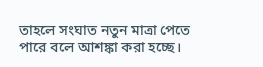তাহলে সংঘাত নতুন মাত্রা পেতে পারে বলে আশঙ্কা করা হচ্ছে।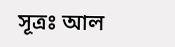সূত্রঃ আল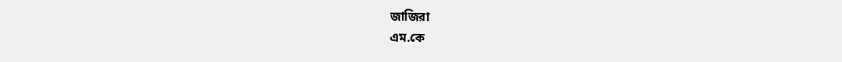জাজিরা
এম.কে